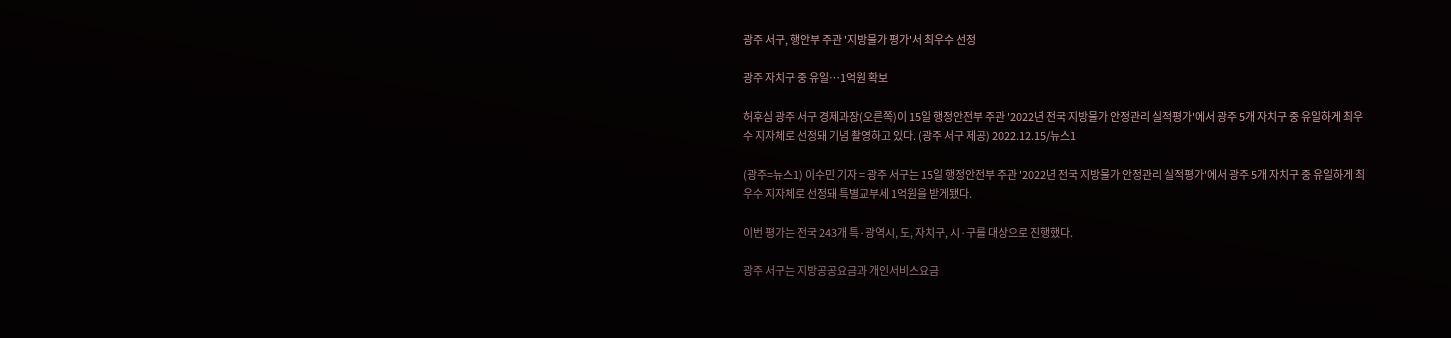광주 서구, 행안부 주관 '지방물가 평가'서 최우수 선정

광주 자치구 중 유일…1억원 확보

허후심 광주 서구 경제과장(오른쪽)이 15일 행정안전부 주관 '2022년 전국 지방물가 안정관리 실적평가'에서 광주 5개 자치구 중 유일하게 최우수 지자체로 선정돼 기념 촬영하고 있다. (광주 서구 제공) 2022.12.15/뉴스1

(광주=뉴스1) 이수민 기자 = 광주 서구는 15일 행정안전부 주관 '2022년 전국 지방물가 안정관리 실적평가'에서 광주 5개 자치구 중 유일하게 최우수 지자체로 선정돼 특별교부세 1억원을 받게됐다.

이번 평가는 전국 243개 특·광역시, 도, 자치구, 시·구를 대상으로 진행했다.

광주 서구는 지방공공요금과 개인서비스요금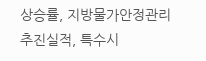상승률, 지방물가안정관리 추진실적, 특수시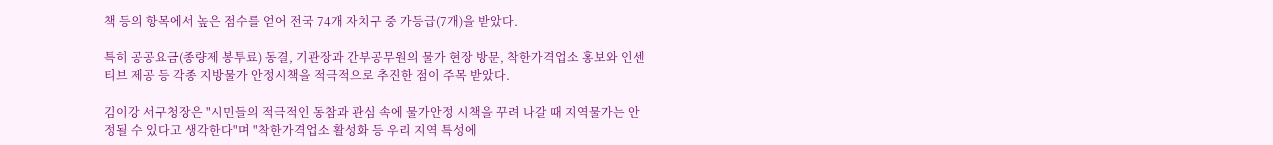책 등의 항목에서 높은 점수를 얻어 전국 74개 자치구 중 가등급(7개)을 받았다.

특히 공공요금(종량제 봉투료) 동결, 기관장과 간부공무원의 물가 현장 방문, 착한가격업소 홍보와 인센티브 제공 등 각종 지방물가 안정시책을 적극적으로 추진한 점이 주목 받았다.

김이강 서구청장은 "시민들의 적극적인 동참과 관심 속에 물가안정 시책을 꾸려 나갈 때 지역물가는 안정될 수 있다고 생각한다"며 "착한가격업소 활성화 등 우리 지역 특성에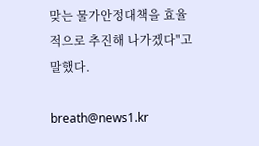맞는 물가안정대책을 효율적으로 추진해 나가겠다"고 말했다.

breath@news1.kr